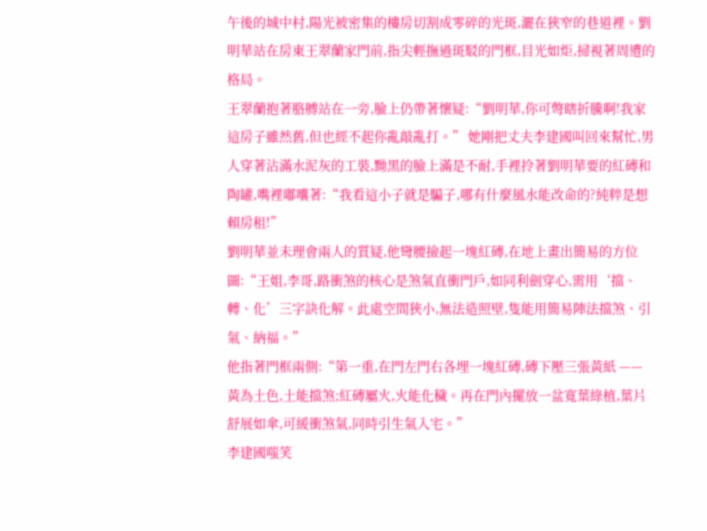午後的城中村,陽光被密集的樓房切割成零碎的光斑,灑在狹窄的巷道裡。劉明華站在房東王翠蘭家門前,指尖輕撫過斑駁的門框,目光如炬,掃視著周遭的格局。
王翠蘭抱著胳膊站在一旁,臉上仍帶著懷疑:“劉明華,你可彆瞎折騰啊!我家這房子雖然舊,但也經不起你亂敲亂打。” 她剛把丈夫李建國叫回來幫忙,男人穿著沾滿水泥灰的工裝,黝黑的臉上滿是不耐,手裡拎著劉明華要的紅磚和陶罐,嘴裡嘟囔著:“我看這小子就是騙子,哪有什麼風水能改命的?純粹是想賴房租!”
劉明華並未理會兩人的質疑,他彎腰撿起一塊紅磚,在地上畫出簡易的方位圖:“王姐,李哥,路衝煞的核心是煞氣直衝門戶,如同利劍穿心,需用‘擋、轉、化’三字訣化解。此處空間狹小,無法造照壁,隻能用簡易陣法擋煞、引氣、納福。”
他指著門框兩側:“第一重,在門左門右各埋一塊紅磚,磚下壓三張黃紙 —— 黃為土色,土能擋煞;紅磚屬火,火能化穢。再在門內擺放一盆寬葉綠植,葉片舒展如傘,可緩衝煞氣,同時引生氣入宅。”
李建國嗤笑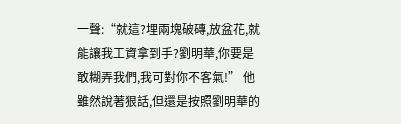一聲:“就這?埋兩塊破磚,放盆花,就能讓我工資拿到手?劉明華,你要是敢糊弄我們,我可對你不客氣!” 他雖然說著狠話,但還是按照劉明華的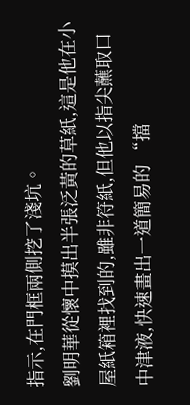指示,在門框兩側挖了淺坑。
劉明華從懷中摸出半張泛黃的草紙,這是他在小屋紙箱裡找到的,雖非符紙,但他以指尖蘸取口中津液,快速畫出一道簡易的 “擋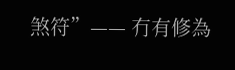煞符”—— 冇有修為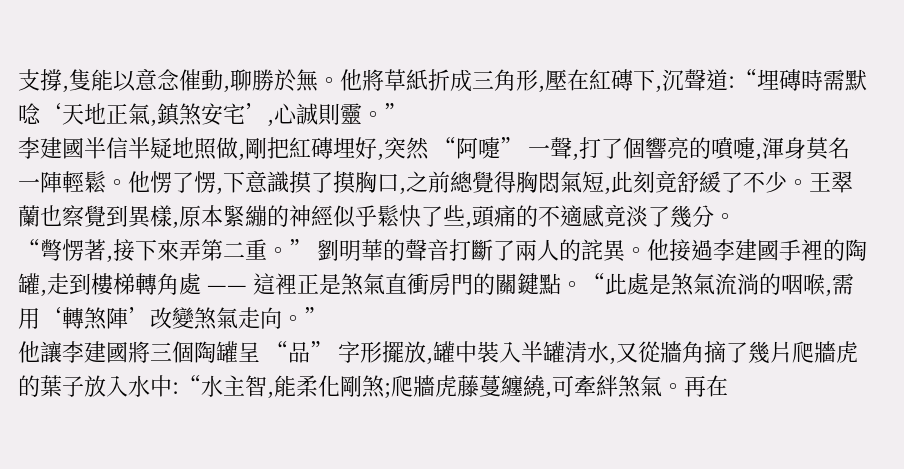支撐,隻能以意念催動,聊勝於無。他將草紙折成三角形,壓在紅磚下,沉聲道:“埋磚時需默唸‘天地正氣,鎮煞安宅’,心誠則靈。”
李建國半信半疑地照做,剛把紅磚埋好,突然 “阿嚏” 一聲,打了個響亮的噴嚏,渾身莫名一陣輕鬆。他愣了愣,下意識摸了摸胸口,之前總覺得胸悶氣短,此刻竟舒緩了不少。王翠蘭也察覺到異樣,原本緊繃的神經似乎鬆快了些,頭痛的不適感竟淡了幾分。
“彆愣著,接下來弄第二重。” 劉明華的聲音打斷了兩人的詫異。他接過李建國手裡的陶罐,走到樓梯轉角處 —— 這裡正是煞氣直衝房門的關鍵點。“此處是煞氣流淌的咽喉,需用‘轉煞陣’改變煞氣走向。”
他讓李建國將三個陶罐呈 “品” 字形擺放,罐中裝入半罐清水,又從牆角摘了幾片爬牆虎的葉子放入水中:“水主智,能柔化剛煞;爬牆虎藤蔓纏繞,可牽絆煞氣。再在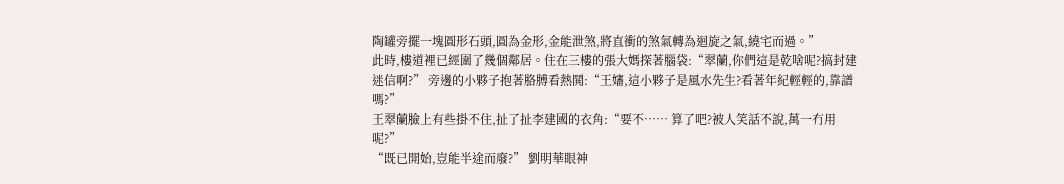陶罐旁擺一塊圓形石頭,圓為金形,金能泄煞,將直衝的煞氣轉為迴旋之氣,繞宅而過。”
此時,樓道裡已經圍了幾個鄰居。住在三樓的張大媽探著腦袋:“翠蘭,你們這是乾啥呢?搞封建迷信啊?” 旁邊的小夥子抱著胳膊看熱鬨:“王嬸,這小夥子是風水先生?看著年紀輕輕的,靠譜嗎?”
王翠蘭臉上有些掛不住,扯了扯李建國的衣角:“要不…… 算了吧?被人笑話不說,萬一冇用呢?”
“既已開始,豈能半途而廢?” 劉明華眼神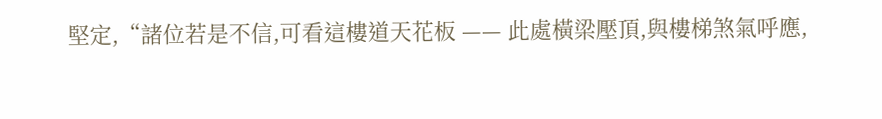堅定,“諸位若是不信,可看這樓道天花板 —— 此處橫梁壓頂,與樓梯煞氣呼應,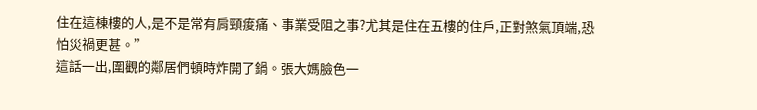住在這棟樓的人,是不是常有肩頸痠痛、事業受阻之事?尤其是住在五樓的住戶,正對煞氣頂端,恐怕災禍更甚。”
這話一出,圍觀的鄰居們頓時炸開了鍋。張大媽臉色一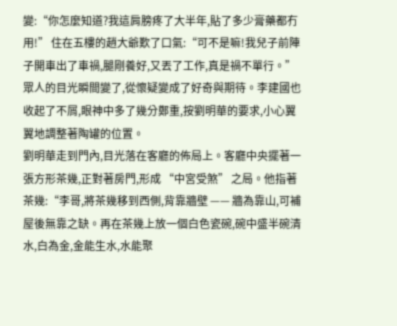變:“你怎麼知道?我這肩膀疼了大半年,貼了多少膏藥都冇用!” 住在五樓的趙大爺歎了口氣:“可不是嘛!我兒子前陣子開車出了車禍,腿剛養好,又丟了工作,真是禍不單行。”
眾人的目光瞬間變了,從懷疑變成了好奇與期待。李建國也收起了不屑,眼神中多了幾分鄭重,按劉明華的要求,小心翼翼地調整著陶罐的位置。
劉明華走到門內,目光落在客廳的佈局上。客廳中央擺著一張方形茶幾,正對著房門,形成 “中宮受煞” 之局。他指著茶幾:“李哥,將茶幾移到西側,背靠牆壁 —— 牆為靠山,可補屋後無靠之缺。再在茶幾上放一個白色瓷碗,碗中盛半碗清水,白為金,金能生水,水能聚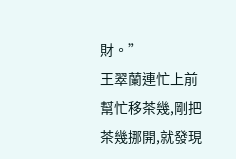財。”
王翠蘭連忙上前幫忙移茶幾,剛把茶幾挪開,就發現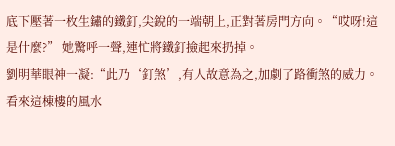底下壓著一枚生鏽的鐵釘,尖銳的一端朝上,正對著房門方向。“哎呀!這是什麼?” 她驚呼一聲,連忙將鐵釘撿起來扔掉。
劉明華眼神一凝:“此乃‘釘煞’,有人故意為之,加劇了路衝煞的威力。看來這棟樓的風水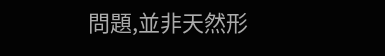問題,並非天然形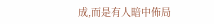成,而是有人暗中佈局